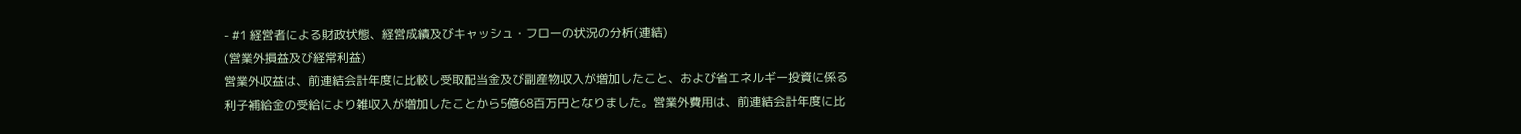- #1 経営者による財政状態、経営成績及びキャッシュ・フローの状況の分析(連結)
(営業外損益及び経常利益)
営業外収益は、前連結会計年度に比較し受取配当金及び副産物収入が増加したこと、および省エネルギー投資に係る利子補給金の受給により雑収入が増加したことから5億68百万円となりました。営業外費用は、前連結会計年度に比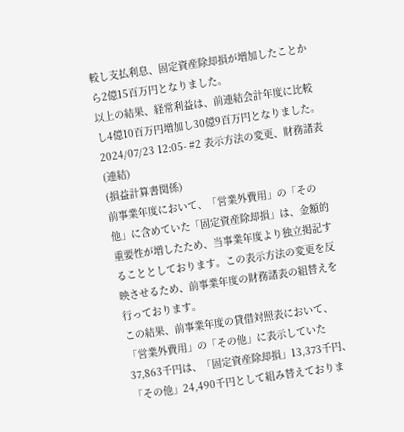較し支払利息、固定資産除却損が増加したことから2億15百万円となりました。
以上の結果、経常利益は、前連結会計年度に比較し4億10百万円増加し30億9百万円となりました。
2024/07/23 12:05- #2 表示方法の変更、財務諸表(連結)
(損益計算書関係)
前事業年度において、「営業外費用」の「その他」に含めていた「固定資産除却損」は、金額的重要性が増したため、当事業年度より独立掲記することとしております。この表示方法の変更を反映させるため、前事業年度の財務諸表の組替えを行っております。
この結果、前事業年度の貸借対照表において、「営業外費用」の「その他」に表示していた37,863千円は、「固定資産除却損」13,373千円、「その他」24,490千円として組み替えておりま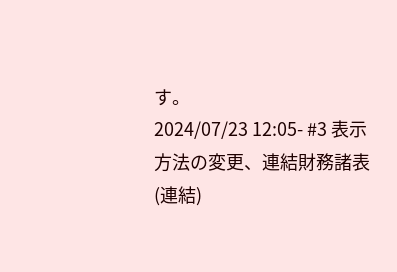す。
2024/07/23 12:05- #3 表示方法の変更、連結財務諸表(連結)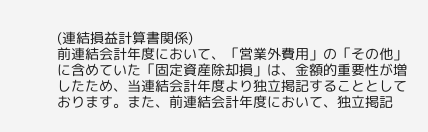(連結損益計算書関係)
前連結会計年度において、「営業外費用」の「その他」に含めていた「固定資産除却損」は、金額的重要性が増したため、当連結会計年度より独立掲記することとしております。また、前連結会計年度において、独立掲記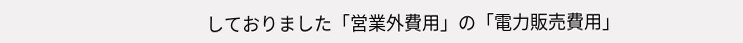しておりました「営業外費用」の「電力販売費用」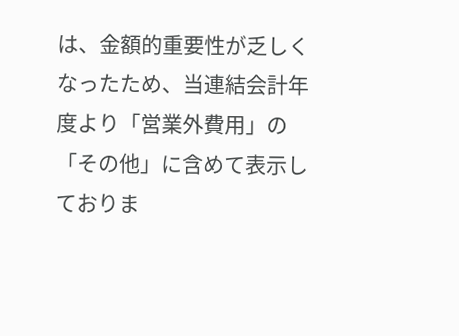は、金額的重要性が乏しくなったため、当連結会計年度より「営業外費用」の「その他」に含めて表示しておりま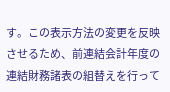す。この表示方法の変更を反映させるため、前連結会計年度の連結財務諸表の組替えを行って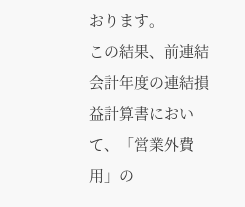おります。
この結果、前連結会計年度の連結損益計算書において、「営業外費用」の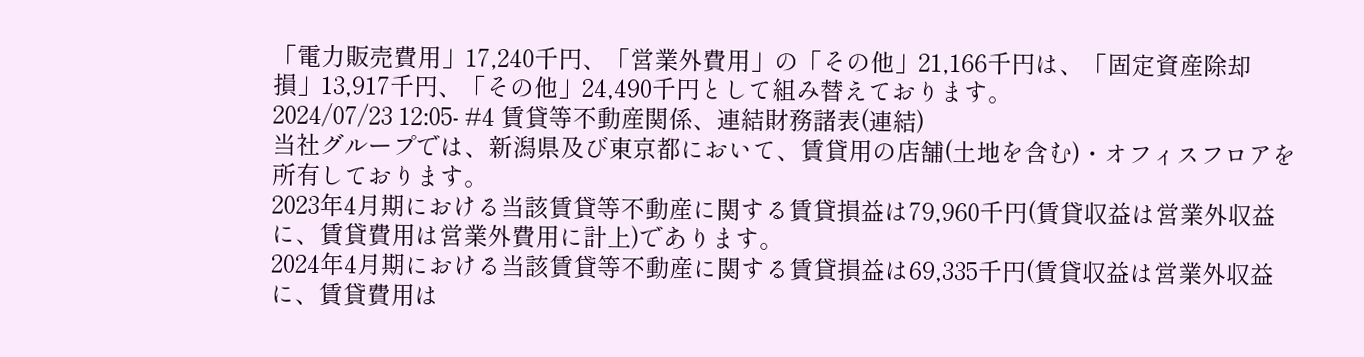「電力販売費用」17,240千円、「営業外費用」の「その他」21,166千円は、「固定資産除却損」13,917千円、「その他」24,490千円として組み替えております。
2024/07/23 12:05- #4 賃貸等不動産関係、連結財務諸表(連結)
当社グループでは、新潟県及び東京都において、賃貸用の店舗(土地を含む)・オフィスフロアを所有しております。
2023年4月期における当該賃貸等不動産に関する賃貸損益は79,960千円(賃貸収益は営業外収益に、賃貸費用は営業外費用に計上)であります。
2024年4月期における当該賃貸等不動産に関する賃貸損益は69,335千円(賃貸収益は営業外収益に、賃貸費用は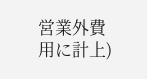営業外費用に計上)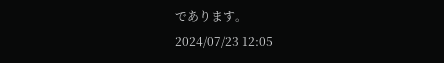であります。
2024/07/23 12:05